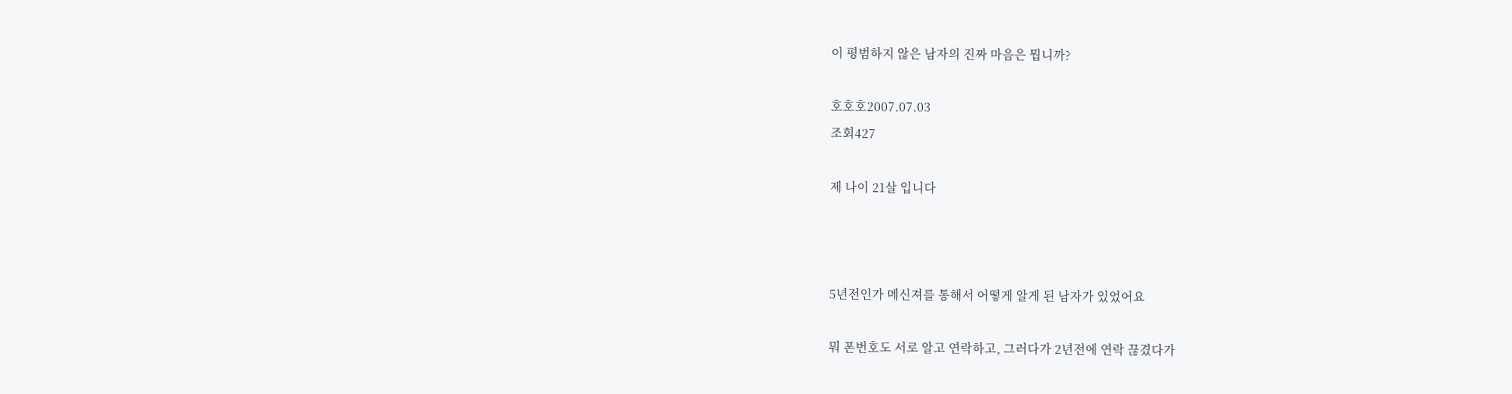이 평범하지 않은 남자의 진짜 마음은 뭡니까?

호호호2007.07.03
조회427

제 나이 21살 입니다



5년전인가 메신져를 통해서 어떻게 알게 된 남자가 있었어요

뭐 폰번호도 서로 알고 연락하고, 그러다가 2년전에 연락 끊겼다가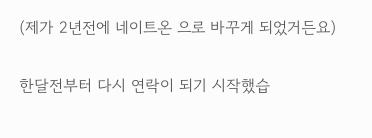(제가 2년전에 네이트온 으로 바꾸게 되었거든요)

한달전부터 다시 연락이 되기 시작했습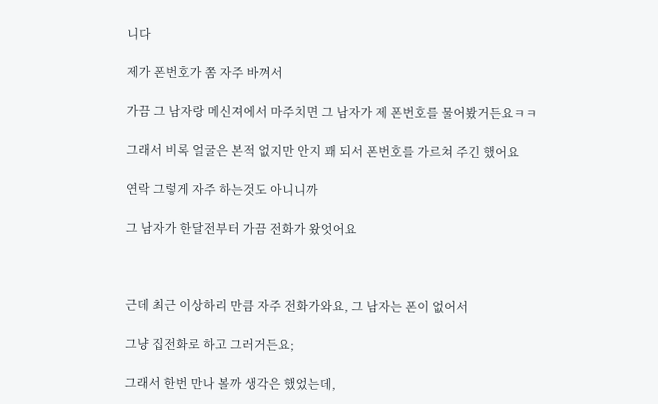니다

제가 폰번호가 쫌 자주 바껴서

가끔 그 남자랑 메신져에서 마주치면 그 남자가 제 폰번호를 물어봤거든요ㅋㅋ

그래서 비록 얼굴은 본적 없지만 안지 꽤 되서 폰번호를 가르쳐 주긴 했어요

연락 그렇게 자주 하는것도 아니니까

그 남자가 한달전부터 가끔 전화가 왔엇어요



근데 최근 이상하리 만큼 자주 전화가와요, 그 남자는 폰이 없어서

그냥 집전화로 하고 그러거든요;

그래서 한번 만나 볼까 생각은 했었는데,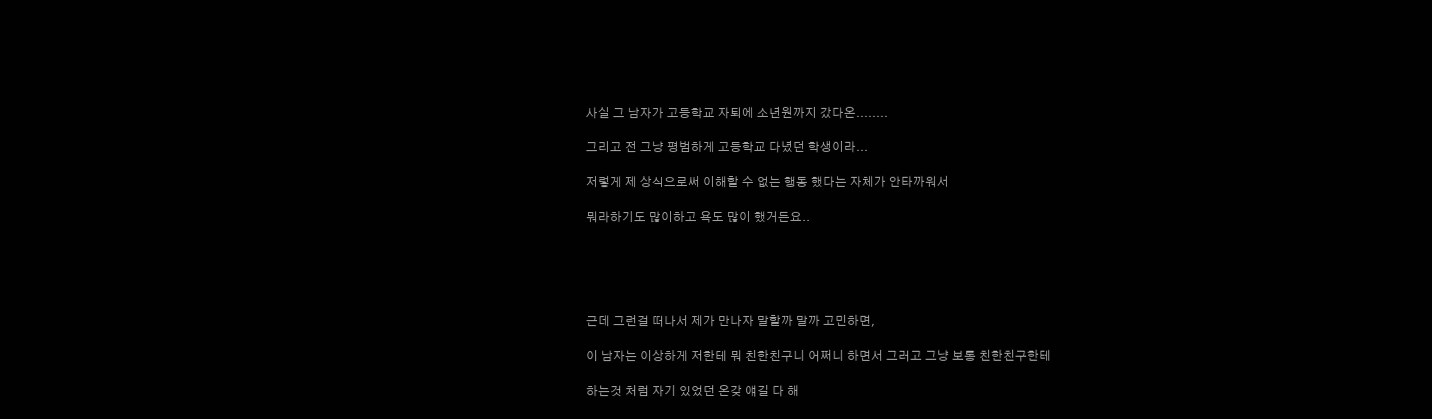사실 그 남자가 고등학교 자퇴에 소년원까지 갔다온........

그리고 전 그냥 평범하게 고등학교 다녔던 학생이라...

저렇게 제 상식으로써 이해할 수 없는 행동 했다는 자체가 안타까워서

뭐라하기도 많이하고 욕도 많이 했거든요..





근데 그런걸 떠나서 제가 만나자 말할까 말까 고민하면,

이 남자는 이상하게 저한테 뭐 친한친구니 어쩌니 하면서 그러고 그냥 보통 친한친구한테

하는것 처럼 자기 있었던 온갖 얘길 다 해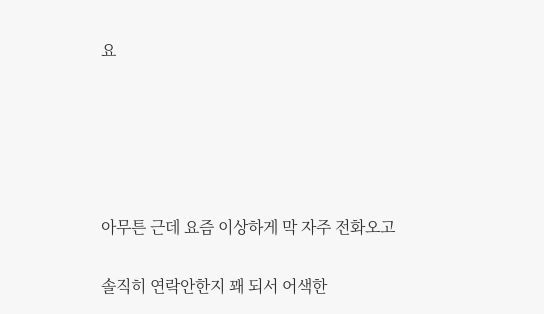요





아무튼 근데 요즘 이상하게 막 자주 전화오고

솔직히 연락안한지 꽤 되서 어색한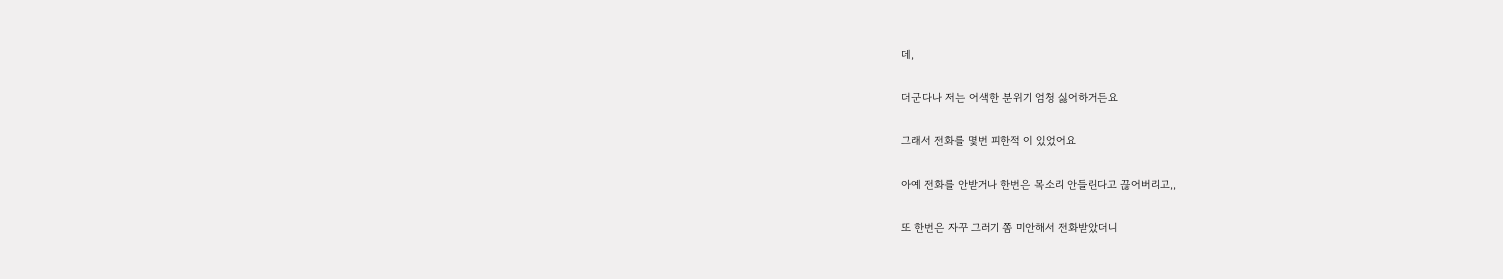데,

더군다나 저는 어색한 분위기 엄청 싫어하거든요

그래서 전화를 몇번 피한적 이 있었어요

아예 전화를 안받거나 한번은 목소리 안들린다고 끊어버리고,,

또 한번은 자꾸 그러기 쫌 미안해서 전화받았더니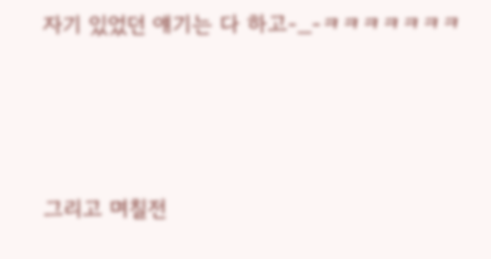자기 있었던 얘기는 다 하고-_-ㅋㅋㅋㅋㅋㅋㅋ





그리고 며칠전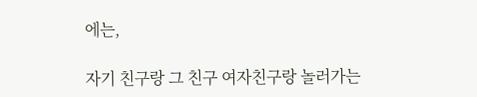에는,

자기 친구랑 그 친구 여자친구랑 놀러가는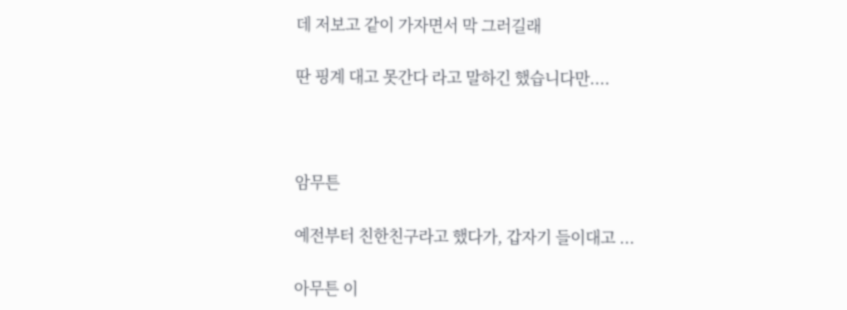데 저보고 같이 가자면서 막 그러길래

딴 핑계 대고 못간다 라고 말하긴 했습니다만....



암무튼

예전부터 친한친구라고 했다가, 갑자기 들이대고 ...

아무튼 이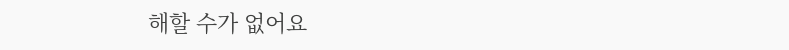해할 수가 없어요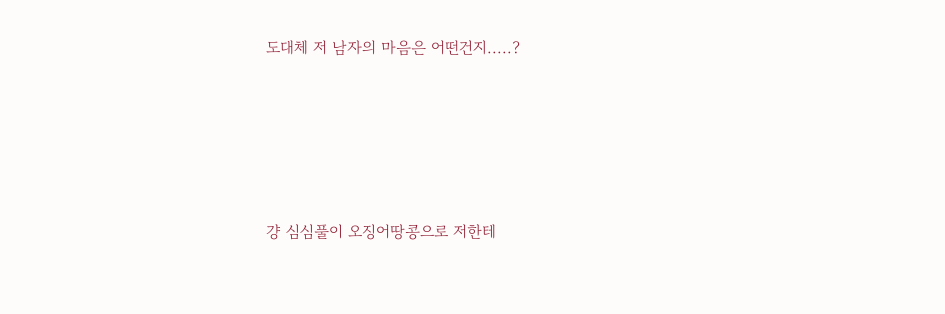도대체 저 남자의 마음은 어떤건지.....?





걍 심심풀이 오징어땅콩으로 저한테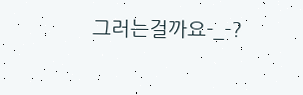그러는걸까요-_-?